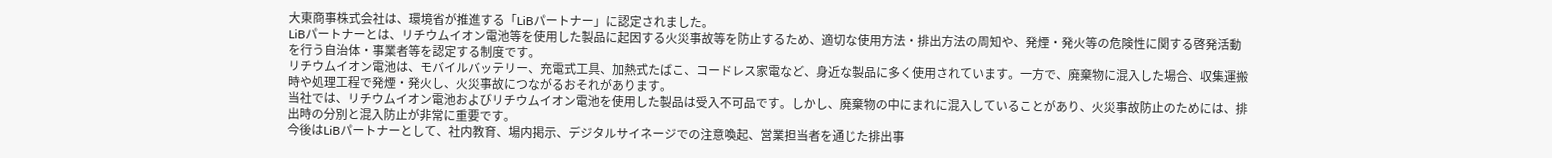大東商事株式会社は、環境省が推進する「LiBパートナー」に認定されました。
LiBパートナーとは、リチウムイオン電池等を使用した製品に起因する火災事故等を防止するため、適切な使用方法・排出方法の周知や、発煙・発火等の危険性に関する啓発活動を行う自治体・事業者等を認定する制度です。
リチウムイオン電池は、モバイルバッテリー、充電式工具、加熱式たばこ、コードレス家電など、身近な製品に多く使用されています。一方で、廃棄物に混入した場合、収集運搬時や処理工程で発煙・発火し、火災事故につながるおそれがあります。
当社では、リチウムイオン電池およびリチウムイオン電池を使用した製品は受入不可品です。しかし、廃棄物の中にまれに混入していることがあり、火災事故防止のためには、排出時の分別と混入防止が非常に重要です。
今後はLiBパートナーとして、社内教育、場内掲示、デジタルサイネージでの注意喚起、営業担当者を通じた排出事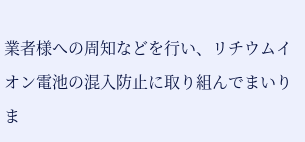業者様への周知などを行い、リチウムイオン電池の混入防止に取り組んでまいりま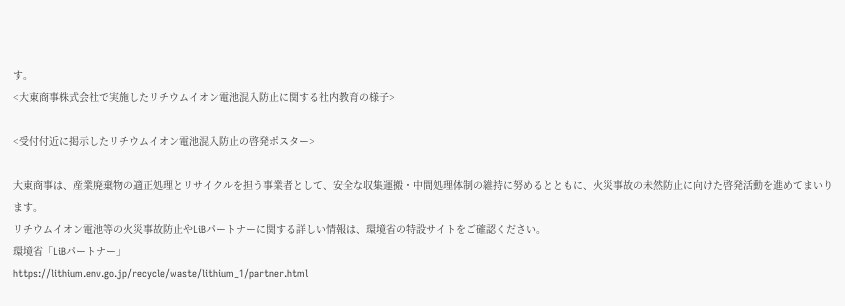す。
<大東商事株式会社で実施したリチウムイオン電池混入防止に関する社内教育の様子>

<受付付近に掲示したリチウムイオン電池混入防止の啓発ポスター>

大東商事は、産業廃棄物の適正処理とリサイクルを担う事業者として、安全な収集運搬・中間処理体制の維持に努めるとともに、火災事故の未然防止に向けた啓発活動を進めてまいります。
リチウムイオン電池等の火災事故防止やLiBパートナーに関する詳しい情報は、環境省の特設サイトをご確認ください。
環境省「LiBパートナー」
https://lithium.env.go.jp/recycle/waste/lithium_1/partner.html